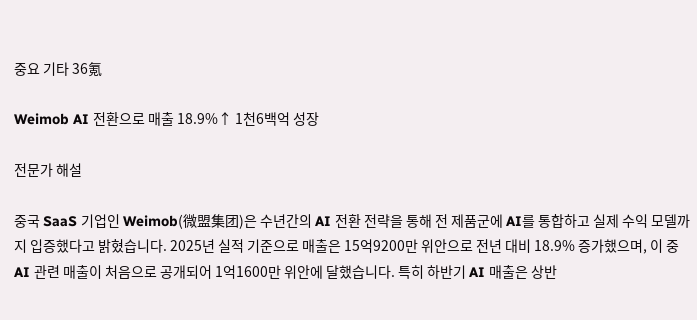중요 기타 36氪

Weimob AI 전환으로 매출 18.9%↑ 1천6백억 성장

전문가 해설

중국 SaaS 기업인 Weimob(微盟集团)은 수년간의 AI 전환 전략을 통해 전 제품군에 AI를 통합하고 실제 수익 모델까지 입증했다고 밝혔습니다. 2025년 실적 기준으로 매출은 15억9200만 위안으로 전년 대비 18.9% 증가했으며, 이 중 AI 관련 매출이 처음으로 공개되어 1억1600만 위안에 달했습니다. 특히 하반기 AI 매출은 상반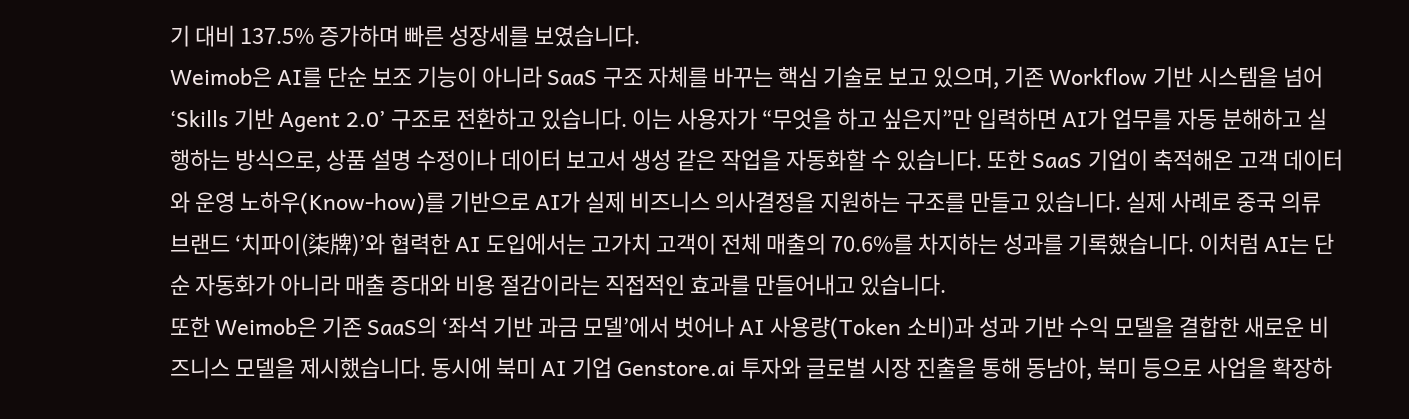기 대비 137.5% 증가하며 빠른 성장세를 보였습니다.
Weimob은 AI를 단순 보조 기능이 아니라 SaaS 구조 자체를 바꾸는 핵심 기술로 보고 있으며, 기존 Workflow 기반 시스템을 넘어 ‘Skills 기반 Agent 2.0’ 구조로 전환하고 있습니다. 이는 사용자가 “무엇을 하고 싶은지”만 입력하면 AI가 업무를 자동 분해하고 실행하는 방식으로, 상품 설명 수정이나 데이터 보고서 생성 같은 작업을 자동화할 수 있습니다. 또한 SaaS 기업이 축적해온 고객 데이터와 운영 노하우(Know-how)를 기반으로 AI가 실제 비즈니스 의사결정을 지원하는 구조를 만들고 있습니다. 실제 사례로 중국 의류 브랜드 ‘치파이(柒牌)’와 협력한 AI 도입에서는 고가치 고객이 전체 매출의 70.6%를 차지하는 성과를 기록했습니다. 이처럼 AI는 단순 자동화가 아니라 매출 증대와 비용 절감이라는 직접적인 효과를 만들어내고 있습니다.
또한 Weimob은 기존 SaaS의 ‘좌석 기반 과금 모델’에서 벗어나 AI 사용량(Token 소비)과 성과 기반 수익 모델을 결합한 새로운 비즈니스 모델을 제시했습니다. 동시에 북미 AI 기업 Genstore.ai 투자와 글로벌 시장 진출을 통해 동남아, 북미 등으로 사업을 확장하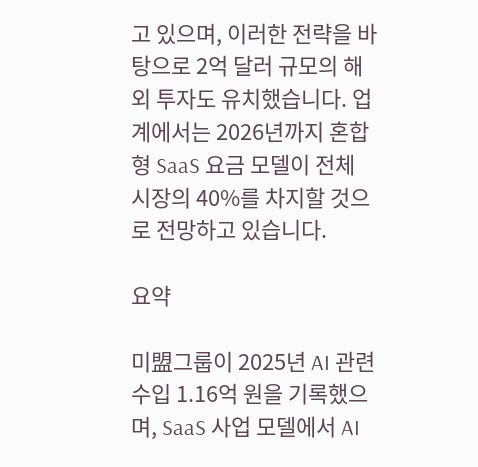고 있으며, 이러한 전략을 바탕으로 2억 달러 규모의 해외 투자도 유치했습니다. 업계에서는 2026년까지 혼합형 SaaS 요금 모델이 전체 시장의 40%를 차지할 것으로 전망하고 있습니다.

요약

미盟그룹이 2025년 AI 관련 수입 1.16억 원을 기록했으며, SaaS 사업 모델에서 AI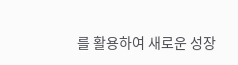를 활용하여 새로운 성장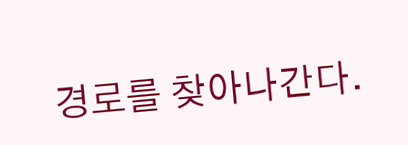경로를 찾아나간다.